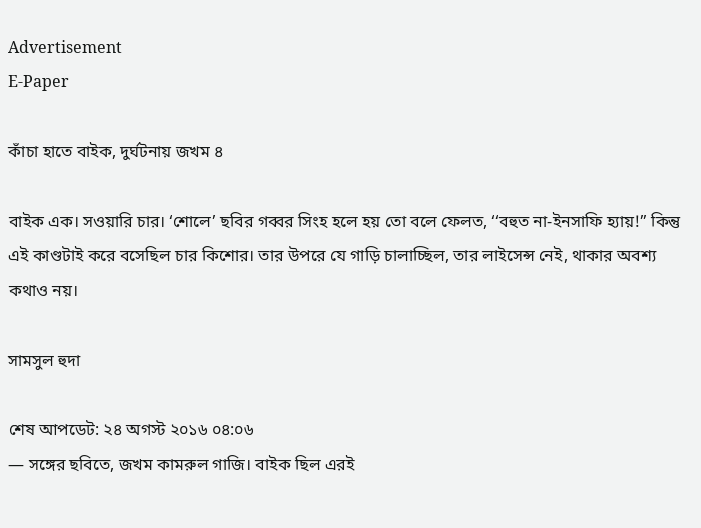Advertisement
E-Paper

কাঁচা হাতে বাইক, দুর্ঘটনায় জখম ৪

বাইক এক। সওয়ারি চার। ‘শোলে’ ছবির গব্বর সিংহ হলে হয় তো বলে ফেলত, ‘‘বহুত না-ইনসাফি হ্যায়!’’ কিন্তু এই কাণ্ডটাই করে বসেছিল চার কিশোর। তার উপরে যে গাড়ি চালাচ্ছিল, তার লাইসেন্স নেই, থাকার অবশ্য কথাও নয়।

সামসুল হুদা

শেষ আপডেট: ২৪ অগস্ট ২০১৬ ০৪:০৬
— সঙ্গের ছবিতে, জখম কামরুল গাজি। বাইক ছিল এরই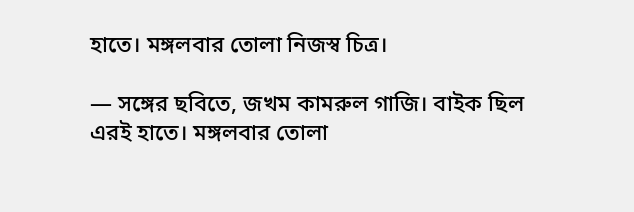হাতে। মঙ্গলবার তোলা নিজস্ব চিত্র।

— সঙ্গের ছবিতে, জখম কামরুল গাজি। বাইক ছিল এরই হাতে। মঙ্গলবার তোলা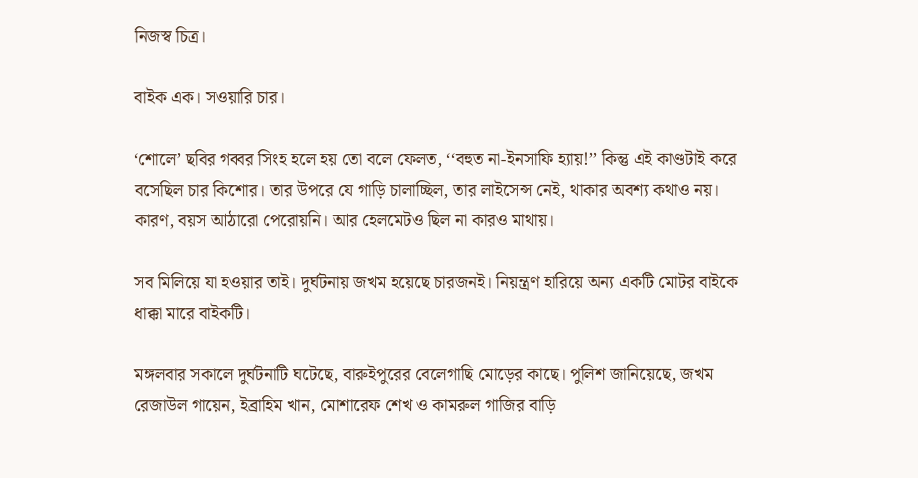নিজস্ব চিত্র।

বাইক এক। সওয়ারি চার।

‘শোলে’ ছবির গব্বর সিংহ হলে হয় তো বলে ফেলত, ‘‘বহুত না-ইনসাফি হ্যায়!’’ কিন্তু এই কাণ্ডটাই করে বসেছিল চার কিশোর। তার উপরে যে গাড়ি চালাচ্ছিল, তার লাইসেন্স নেই, থাকার অবশ্য কথাও নয়। কারণ, বয়স আঠারো পেরোয়নি। আর হেলমেটও ছিল না কারও মাথায়।

সব মিলিয়ে যা হওয়ার তাই। দুর্ঘটনায় জখম হয়েছে চারজনই। নিয়ন্ত্রণ হারিয়ে অন্য একটি মোটর বাইকে ধাক্কা মারে বাইকটি।

মঙ্গলবার সকালে দুর্ঘটনাটি ঘটেছে, বারুইপুরের বেলেগাছি মোড়ের কাছে। পুলিশ জানিয়েছে, জখম রেজাউল গায়েন, ইব্রাহিম খান, মোশারেফ শেখ ও কামরুল গাজির বাড়ি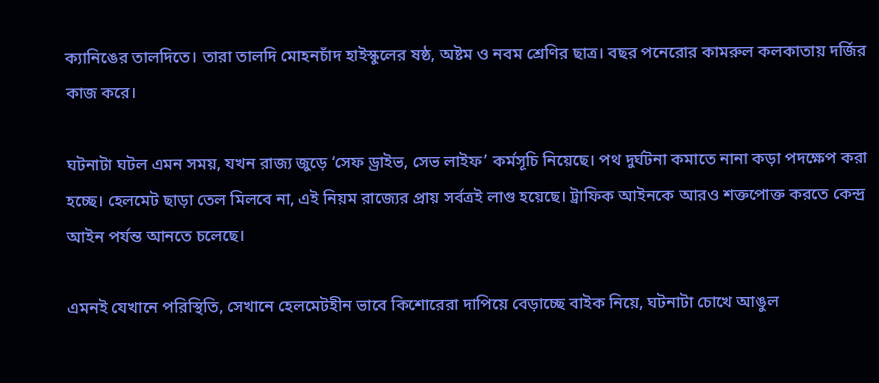ক্যানিঙের তালদিতে। তারা তালদি মোহনচাঁদ হাইস্কুলের ষষ্ঠ, অষ্টম ও নবম শ্রেণির ছাত্র। বছর পনেরোর কামরুল কলকাতায় দর্জির কাজ করে।

ঘটনাটা ঘটল এমন সময়, যখন রাজ্য জুড়ে ‘সেফ ড্রাইভ, সেভ লাইফ’ কর্মসূচি নিয়েছে। পথ দুর্ঘটনা কমাতে নানা কড়া পদক্ষেপ করা হচ্ছে। হেলমেট ছাড়া তেল মিলবে না, এই নিয়ম রাজ্যের প্রায় সর্বত্রই লাগু হয়েছে। ট্রাফিক আইনকে আরও শক্তপোক্ত করতে কেন্দ্র আইন পর্যন্ত আনতে চলেছে।

এমনই যেখানে পরিস্থিতি, সেখানে হেলমেটহীন ভাবে কিশোরেরা দাপিয়ে বেড়াচ্ছে বাইক নিয়ে, ঘটনাটা চোখে আঙুল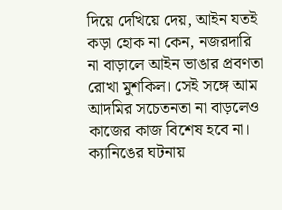দিয়ে দেখিয়ে দেয়, আইন যতই কড়া হোক না কেন, নজরদারি না বাড়ালে আইন ভাঙার প্রবণতা রোখা মুশকিল। সেই সঙ্গে আম আদমির সচেতনতা না বাড়লেও কাজের কাজ বিশেষ হবে না। ক্যানিঙের ঘটনায়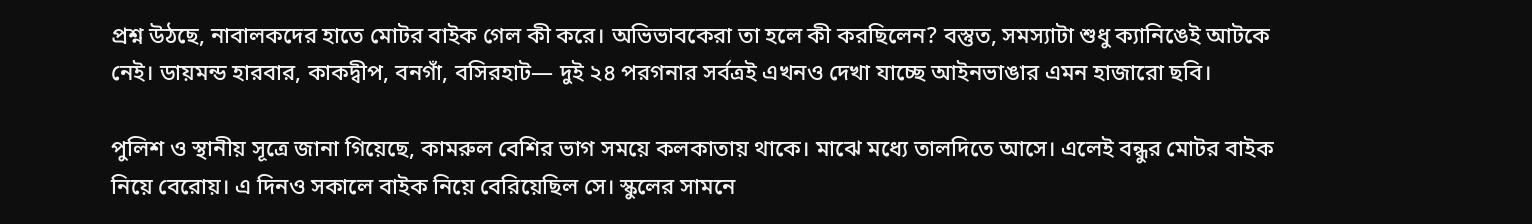প্রশ্ন উঠছে, নাবালকদের হাতে মোটর বাইক গেল কী করে। অভিভাবকেরা তা হলে কী করছিলেন? বস্তুত, সমস্যাটা শুধু ক্যানিঙেই আটকে নেই। ডায়মন্ড হারবার, কাকদ্বীপ, বনগাঁ, বসিরহাট— দুই ২৪ পরগনার সর্বত্রই এখনও দেখা যাচ্ছে আইনভাঙার এমন হাজারো ছবি।

পুলিশ ও স্থানীয় সূত্রে জানা গিয়েছে, কামরুল বেশির ভাগ সময়ে কলকাতায় থাকে। মাঝে মধ্যে তালদিতে আসে। এলেই বন্ধুর মোটর বাইক নিয়ে বেরোয়। এ দিনও সকালে বাইক নিয়ে বেরিয়েছিল সে। স্কুলের সামনে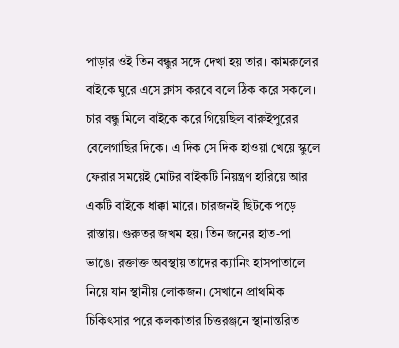পাড়ার ওই তিন বন্ধুর সঙ্গে দেখা হয় তার। কামরুলের বাইকে ঘুরে এসে ক্লাস করবে বলে ঠিক করে সকলে। চার বন্ধু মিলে বাইকে করে গিয়েছিল বারুইপুরের বেলেগাছির দিকে। এ দিক সে দিক হাওয়া খেয়ে স্কুলে ফেরার সময়েই মোটর বাইকটি নিয়ন্ত্রণ হারিয়ে আর একটি বাইকে ধাক্কা মারে। চারজনই ছিটকে পড়ে রাস্তায়। গুরুতর জখম হয়। তিন জনের হাত-পা ভাঙে। রক্তাক্ত অবস্থায় তাদের ক্যানিং হাসপাতালে নিয়ে যান স্থানীয় লোকজন। সেখানে প্রাথমিক চিকিৎসার পরে কলকাতার চিত্তরঞ্জনে স্থানান্তরিত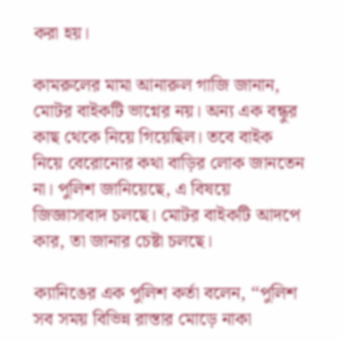করা হয়।

কামরুলের মামা আনারুল গাজি জানান, মোটর বাইকটি ভাগ্নের নয়। অন্য এক বন্ধুর কাছ থেকে নিয়ে গিয়েছিল। তবে বাইক নিয়ে বেরোনোর কথা বাড়ির লোক জানতেন না। পুলিশ জানিয়েছে, এ বিষয়ে জিজ্ঞাসাবাদ চলছে। মোটর বাইকটি আদপে কার, তা জানার চেষ্টা চলছে।

ক্যানিঙের এক পুলিশ কর্তা বলেন, ‘‘পুলিশ সব সময় বিভিন্ন রাস্তার মোড়ে নাকা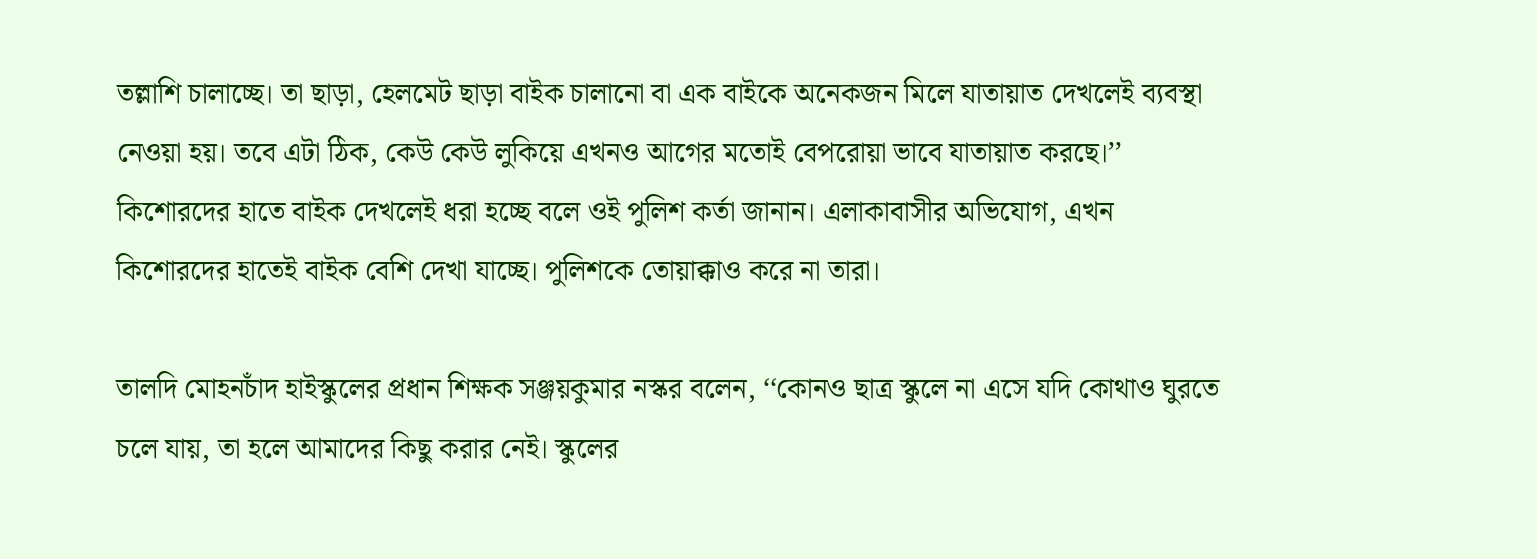তল্লাশি চালাচ্ছে। তা ছাড়া, হেলমেট ছাড়া বাইক চালানো বা এক বাইকে অনেকজন মিলে যাতায়াত দেখলেই ব্যবস্থা নেওয়া হয়। তবে এটা ঠিক, কেউ কেউ লুকিয়ে এখনও আগের মতোই বেপরোয়া ভাবে যাতায়াত করছে।’’ কিশোরদের হাতে বাইক দেখলেই ধরা হচ্ছে বলে ওই পুলিশ কর্তা জানান। এলাকাবাসীর অভিযোগ, এখন কিশোরদের হাতেই বাইক বেশি দেখা যাচ্ছে। পুলিশকে তোয়াক্কাও করে না তারা।

তালদি মোহনচাঁদ হাইস্কুলের প্রধান শিক্ষক সঞ্জয়কুমার নস্কর বলেন, ‘‘কোনও ছাত্র স্কুলে না এসে যদি কোথাও ঘুরতে চলে যায়, তা হলে আমাদের কিছু করার নেই। স্কুলের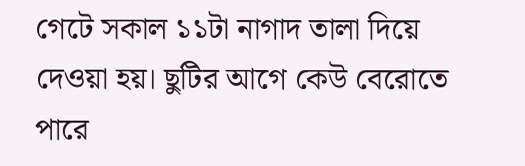গেটে সকাল ১১টা নাগাদ তালা দিয়ে দেওয়া হয়। ছুটির আগে কেউ বেরোতে পারে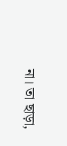না। তা ছাড়া,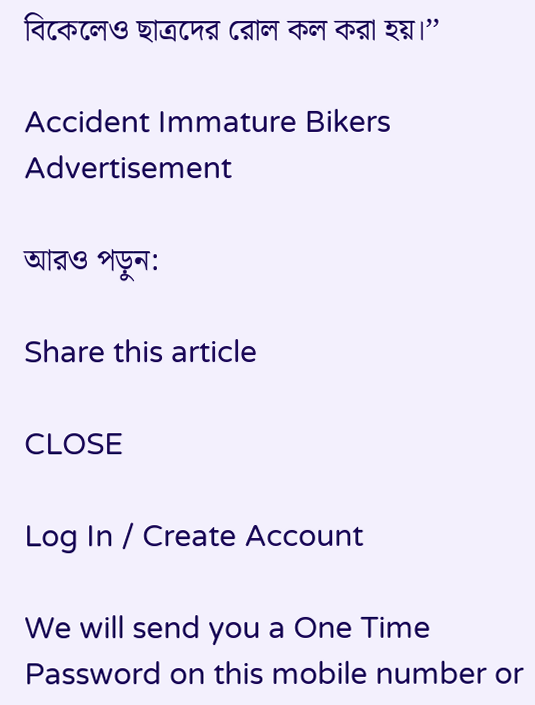বিকেলেও ছাত্রদের রোল কল করা হয়।’’

Accident Immature Bikers
Advertisement

আরও পড়ুন:

Share this article

CLOSE

Log In / Create Account

We will send you a One Time Password on this mobile number or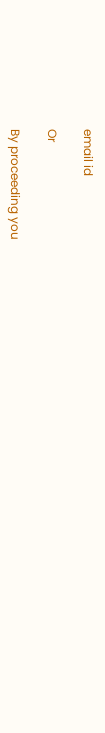email id

Or

By proceeding you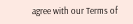agree with our Terms of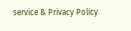service & Privacy Policy